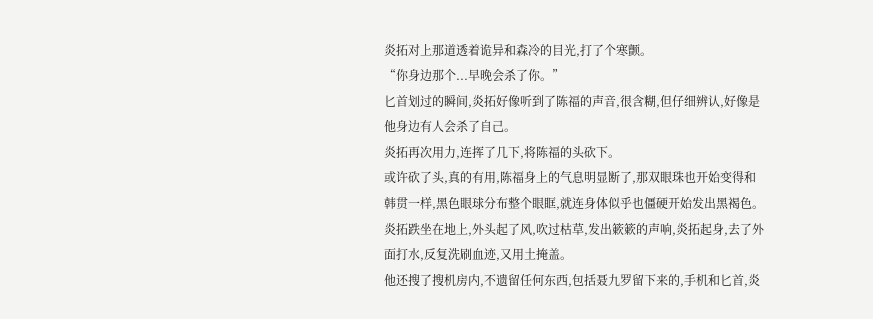炎拓对上那道透着诡异和森冷的目光,打了个寒颤。
“你身边那个...早晚会杀了你。”
匕首划过的瞬间,炎拓好像听到了陈福的声音,很含糊,但仔细辨认,好像是他身边有人会杀了自己。
炎拓再次用力,连挥了几下,将陈福的头砍下。
或许砍了头,真的有用,陈福身上的气息明显断了,那双眼珠也开始变得和韩贯一样,黑色眼球分布整个眼眶,就连身体似乎也僵硬开始发出黑褐色。
炎拓跌坐在地上,外头起了风,吹过枯草,发出簌簌的声响,炎拓起身,去了外面打水,反复洗刷血迹,又用土掩盖。
他还搜了搜机房内,不遗留任何东西,包括聂九罗留下来的,手机和匕首,炎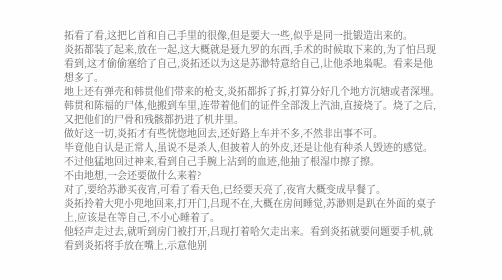拓看了看,这把匕首和自己手里的很像,但是要大一些,似乎是同一批锻造出来的。
炎拓都装了起来,放在一起,这大概就是聂九罗的东西,手术的时候取下来的,为了怕吕现看到,这才偷偷塞给了自己,炎拓还以为这是苏渺特意给自己,让他杀地枭呢。看来是他想多了。
地上还有弹壳和韩贯他们带来的枪支,炎拓都拆了拆,打算分好几个地方沉塘或者深埋。
韩贯和陈福的尸体,他搬到车里,连带着他们的证件全部泼上汽油,直接烧了。烧了之后,又把他们的尸骨和残骸都扔进了机井里。
做好这一切,炎拓才有些恍惚地回去,还好路上车并不多,不然非出事不可。
毕竟他自认是正常人,虽说不是杀人,但披着人的外皮,还是让他有种杀人毁迹的感觉。不过他猛地回过神来,看到自己手腕上沾到的血迹,他抽了根湿巾擦了擦。
不由地想,一会还要做什么来着?
对了,要给苏渺买夜宵,可看了看天色,已经要天亮了,夜宵大概变成早餐了。
炎拓拎着大兜小兜地回来,打开门,吕现不在,大概在房间睡觉,苏渺则是趴在外面的桌子上,应该是在等自己,不小心睡着了。
他轻声走过去,就听到房门被打开,吕现打着哈欠走出来。看到炎拓就要问题要手机,就看到炎拓将手放在嘴上,示意他别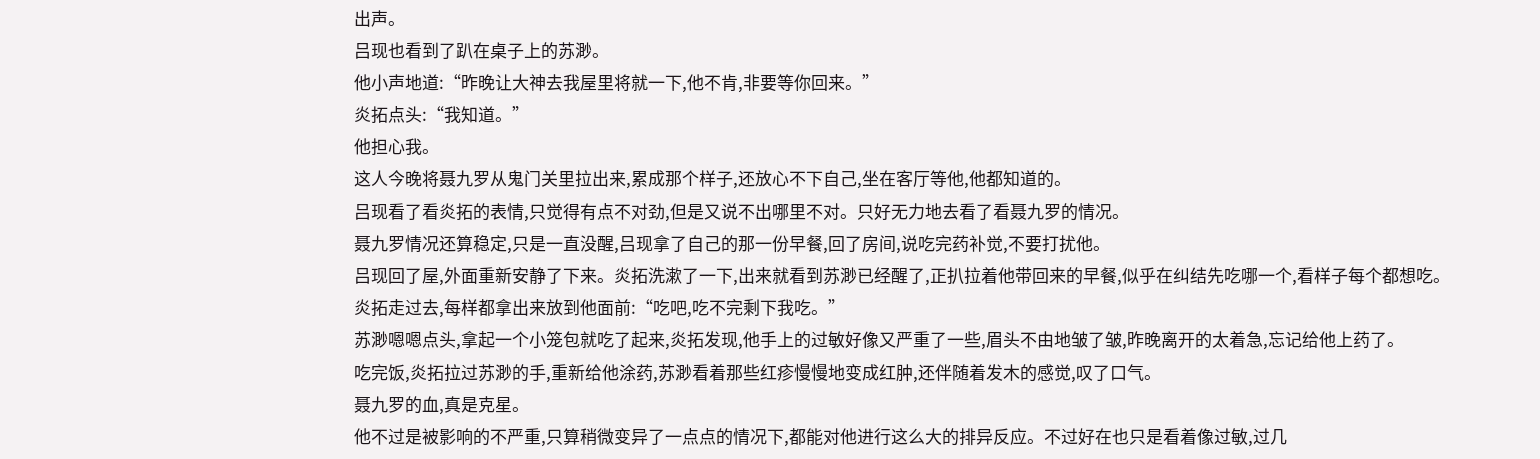出声。
吕现也看到了趴在桌子上的苏渺。
他小声地道:“昨晚让大神去我屋里将就一下,他不肯,非要等你回来。”
炎拓点头:“我知道。”
他担心我。
这人今晚将聂九罗从鬼门关里拉出来,累成那个样子,还放心不下自己,坐在客厅等他,他都知道的。
吕现看了看炎拓的表情,只觉得有点不对劲,但是又说不出哪里不对。只好无力地去看了看聂九罗的情况。
聂九罗情况还算稳定,只是一直没醒,吕现拿了自己的那一份早餐,回了房间,说吃完药补觉,不要打扰他。
吕现回了屋,外面重新安静了下来。炎拓洗漱了一下,出来就看到苏渺已经醒了,正扒拉着他带回来的早餐,似乎在纠结先吃哪一个,看样子每个都想吃。
炎拓走过去,每样都拿出来放到他面前:“吃吧,吃不完剩下我吃。”
苏渺嗯嗯点头,拿起一个小笼包就吃了起来,炎拓发现,他手上的过敏好像又严重了一些,眉头不由地皱了皱,昨晚离开的太着急,忘记给他上药了。
吃完饭,炎拓拉过苏渺的手,重新给他涂药,苏渺看着那些红疹慢慢地变成红肿,还伴随着发木的感觉,叹了口气。
聂九罗的血,真是克星。
他不过是被影响的不严重,只算稍微变异了一点点的情况下,都能对他进行这么大的排异反应。不过好在也只是看着像过敏,过几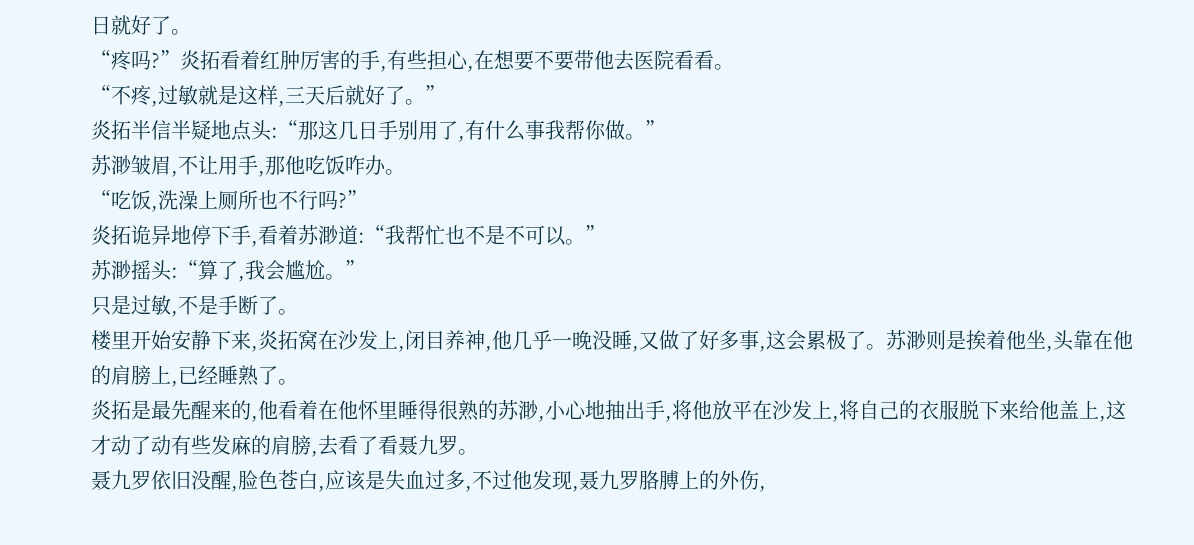日就好了。
“疼吗?”炎拓看着红肿厉害的手,有些担心,在想要不要带他去医院看看。
“不疼,过敏就是这样,三天后就好了。”
炎拓半信半疑地点头:“那这几日手别用了,有什么事我帮你做。”
苏渺皱眉,不让用手,那他吃饭咋办。
“吃饭,洗澡上厕所也不行吗?”
炎拓诡异地停下手,看着苏渺道:“我帮忙也不是不可以。”
苏渺摇头:“算了,我会尴尬。”
只是过敏,不是手断了。
楼里开始安静下来,炎拓窝在沙发上,闭目养神,他几乎一晚没睡,又做了好多事,这会累极了。苏渺则是挨着他坐,头靠在他的肩膀上,已经睡熟了。
炎拓是最先醒来的,他看着在他怀里睡得很熟的苏渺,小心地抽出手,将他放平在沙发上,将自己的衣服脱下来给他盖上,这才动了动有些发麻的肩膀,去看了看聂九罗。
聂九罗依旧没醒,脸色苍白,应该是失血过多,不过他发现,聂九罗胳膊上的外伤,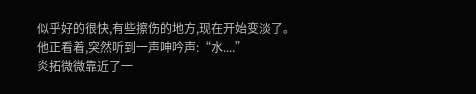似乎好的很快,有些擦伤的地方,现在开始变淡了。
他正看着,突然听到一声呻吟声:“水....”
炎拓微微靠近了一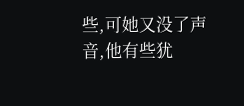些,可她又没了声音,他有些犹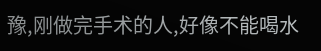豫,刚做完手术的人,好像不能喝水